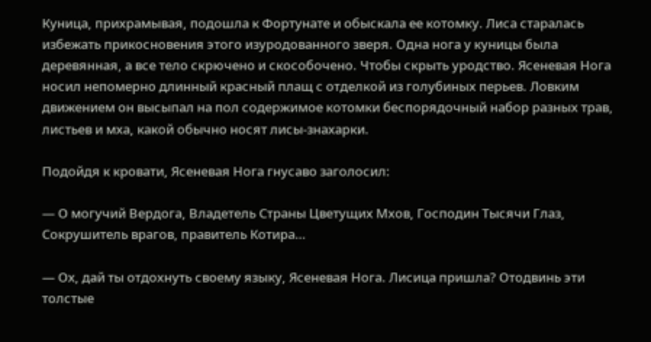Куница, прихрамывая, подошла к Фортунате и обыскала ее котомку. Лиса старалась избежать прикосновения этого изуродованного зверя. Одна нога у куницы была деревянная, а все тело скрючено и скособочено. Чтобы скрыть уродство. Ясеневая Нога носил непомерно длинный красный плащ с отделкой из голубиных перьев. Ловким движением он высыпал на пол содержимое котомки беспорядочный набор разных трав, листьев и мха, какой обычно носят лисы-знахарки.

Подойдя к кровати, Ясеневая Нога гнусаво заголосил:

— О могучий Вердога, Владетель Страны Цветущих Мхов, Господин Тысячи Глаз, Сокрушитель врагов, правитель Котира…

— Ох, дай ты отдохнуть своему языку, Ясеневая Нога. Лисица пришла? Отодвинь эти толстые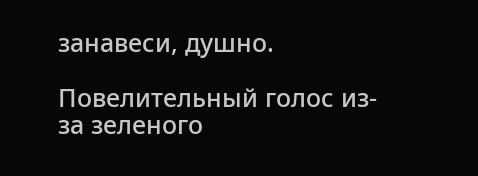занавеси, душно.

Повелительный голос из-за зеленого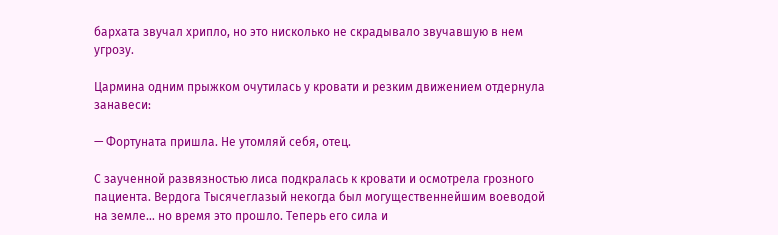бархата звучал хрипло, но это нисколько не скрадывало звучавшую в нем угрозу.

Цармина одним прыжком очутилась у кровати и резким движением отдернула занавеси:

— Фортуната пришла. Не утомляй себя, отец.

С заученной развязностью лиса подкралась к кровати и осмотрела грозного пациента. Вердога Тысячеглазый некогда был могущественнейшим воеводой на земле… но время это прошло. Теперь его сила и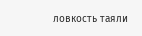ловкость таяли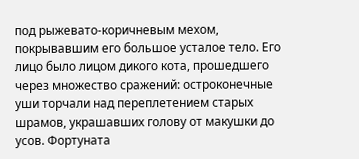под рыжевато-коричневым мехом, покрывавшим его большое усталое тело. Его лицо было лицом дикого кота, прошедшего через множество сражений: остроконечные уши торчали над переплетением старых шрамов, украшавших голову от макушки до усов. Фортуната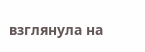взглянула на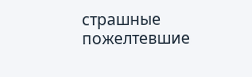страшные пожелтевшие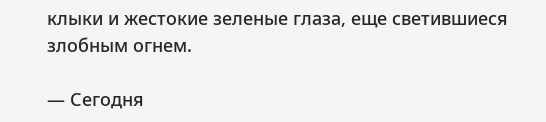клыки и жестокие зеленые глаза, еще светившиеся злобным огнем.

— Сегодня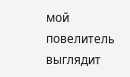мой повелитель выглядит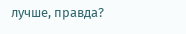лучше, правда?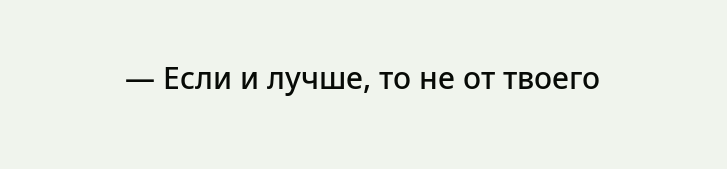— Если и лучше, то не от твоего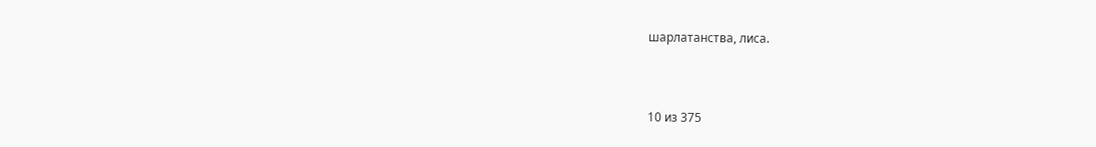шарлатанства, лиса.



10 из 375